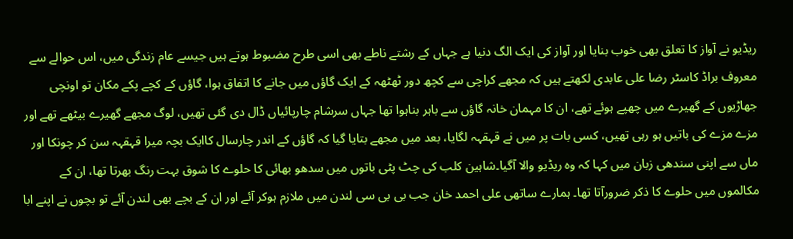ریڈیو نے آواز کا تعلق بھی خوب بنایا اور آواز کی ایک الگ دنیا ہے جہاں کے رشتے ناطے بھی اسی طرح مضبوط ہوتے ہیں جیسے عام زندگی میں، اس حوالے سے معروف براڈ کاسٹر رضا علی عابدی لکھتے ہیں کہ مجھے کراچی سے کچھ دور ٹھٹھہ کے ایک گاؤں میں جانے کا اتفاق ہوا، گاؤں کے کچے پکے مکان تو اونچی جھاڑیوں کے گھیرے میں چھپے ہوئے تھے، ان کا مہمان خانہ گاؤں سے باہر بناہوا تھا جہاں سرشام چارپائیاں ڈال دی گئی تھیں، لوگ مجھے گھیرے بیٹھے تھے اور مزے مزے کی باتیں ہو رہی تھیں، کسی بات پر میں نے قہقہہ لگایا، بعد میں مجھے بتایا گیا کہ گاؤں کے اندر چارسال کاایک بچہ میرا قہقہہ سن کر چونکا اور ماں سے اپنی سندھی زبان میں کہا کہ وہ ریڈیو والا آگیا۔شاہین کلب کی چٹ پٹی باتوں میں سدھو بھائی کا حلوے کا شوق بہت رنگ بھرتا تھا، ان کے مکالموں میں حلوے کا ذکر ضرورآتا تھا۔ ہمارے ساتھی علی احمد خان جب بی بی سی لندن میں ملازم ہوکر آئے اور ان کے بچے بھی لندن آئے تو بچوں نے اپنے ابا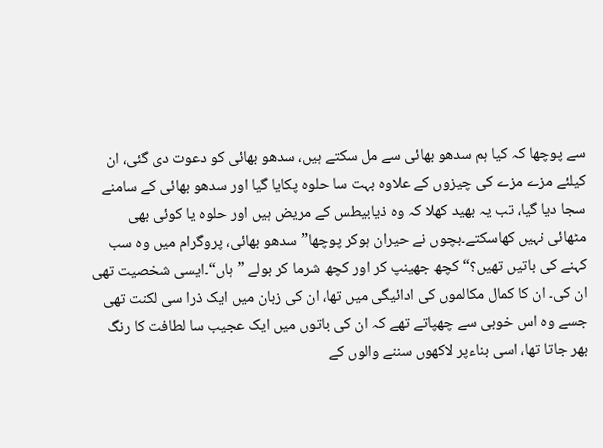سے پوچھا کہ کیا ہم سدھو بھائی سے مل سکتے ہیں، سدھو بھائی کو دعوت دی گئی، ان کیلئے مزے مزے کی چیزوں کے علاوہ بہت سا حلوہ پکایا گیا اور سدھو بھائی کے سامنے سجا دیا گیا، تب یہ بھید کھلا کہ وہ ذیابیطس کے مریض ہیں اور حلوہ یا کوئی بھی مٹھائی نہیں کھاسکتے۔بچوں نے حیران ہوکر پوچھا”سدھو بھائی، پروگرام میں وہ سب کہنے کی باتیں تھیں؟“کچھ جھینپ کر اور کچھ شرما کر بولے ”ہاں“۔ایسی شخصیت تھی ان کی۔ ان کا کمال مکالموں کی ادائیگی میں تھا، ان کی زبان میں ایک ذرا سی لکنت تھی جسے وہ اس خوبی سے چھپاتے تھے کہ ان کی باتوں میں ایک عجیب سا لطافت کا رنگ بھر جاتا تھا، اسی بناءپر لاکھوں سننے والوں کے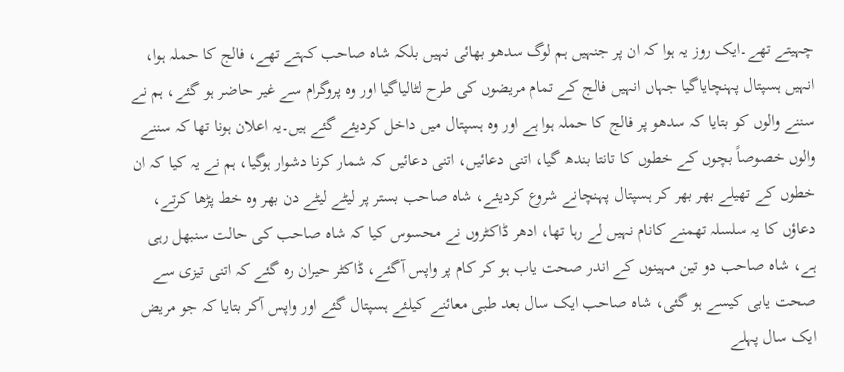چہیتے تھے۔ایک روز یہ ہوا کہ ان پر جنہیں ہم لوگ سدھو بھائی نہیں بلکہ شاہ صاحب کہتے تھے، فالج کا حملہ ہوا، انہیں ہسپتال پہنچایاگیا جہاں انہیں فالج کے تمام مریضوں کی طرح لٹالیاگیا اور وہ پروگرام سے غیر حاضر ہو گئے، ہم نے سننے والوں کو بتایا کہ سدھو پر فالج کا حملہ ہوا ہے اور وہ ہسپتال میں داخل کردیئے گئے ہیں۔یہ اعلان ہونا تھا کہ سننے والوں خصوصاً بچوں کے خطوں کا تانتا بندھ گیا، اتنی دعائیں، اتنی دعائیں کہ شمار کرنا دشوار ہوگیا، ہم نے یہ کیا کہ ان خطوں کے تھیلے بھر بھر کر ہسپتال پہنچانے شروع کردیئے، شاہ صاحب بستر پر لیٹے لیٹے دن بھر وہ خط پڑھا کرتے، دعاؤں کا یہ سلسلہ تھمنے کانام نہیں لے رہا تھا، ادھر ڈاکٹروں نے محسوس کیا کہ شاہ صاحب کی حالت سنبھل رہی ہے، شاہ صاحب دو تین مہینوں کے اندر صحت یاب ہو کر کام پر واپس آگئے، ڈاکٹر حیران رہ گئے کہ اتنی تیزی سے صحت یابی کیسے ہو گئی، شاہ صاحب ایک سال بعد طبی معائنے کیلئے ہسپتال گئے اور واپس آکر بتایا کہ جو مریض ایک سال پہلے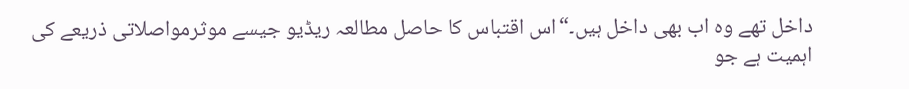داخل تھے وہ اب بھی داخل ہیں۔“اس اقتباس کا حاصل مطالعہ ریڈیو جیسے موثرمواصلاتی ذریعے کی اہمیت ہے جو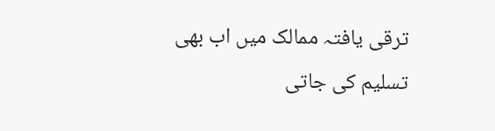ترقی یافتہ ممالک میں اب بھی تسلیم کی جاتی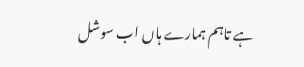ہے تاہم ہمارے ہاں اب سوشل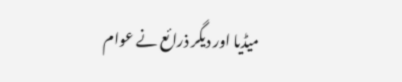میڈیا اور دیگر ذرائع نے عوام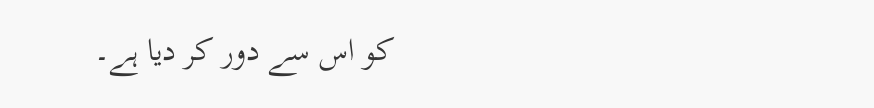کو اس سے دور کر دیا ہے۔